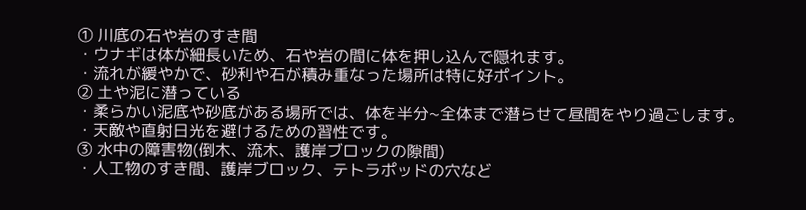① 川底の石や岩のすき間
・ウナギは体が細長いため、石や岩の間に体を押し込んで隠れます。
・流れが緩やかで、砂利や石が積み重なった場所は特に好ポイント。
② 土や泥に潜っている
・柔らかい泥底や砂底がある場所では、体を半分~全体まで潜らせて昼間をやり過ごします。
・天敵や直射日光を避けるための習性です。
③ 水中の障害物(倒木、流木、護岸ブロックの隙間)
・人工物のすき間、護岸ブロック、テトラポッドの穴など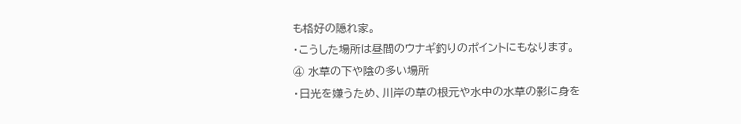も格好の隠れ家。
・こうした場所は昼間のウナギ釣りのポイントにもなります。
④ 水草の下や陰の多い場所
・日光を嫌うため、川岸の草の根元や水中の水草の影に身を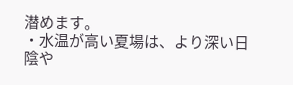潜めます。
・水温が高い夏場は、より深い日陰や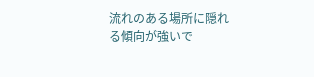流れのある場所に隠れる傾向が強いで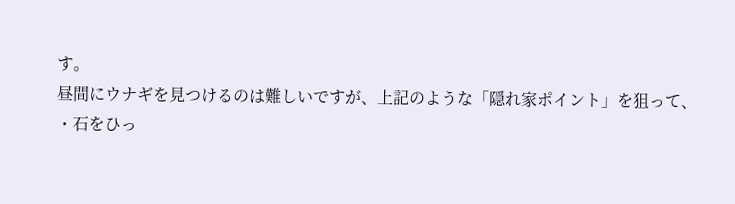す。
昼間にウナギを見つけるのは難しいですが、上記のような「隠れ家ポイント」を狙って、
・石をひっ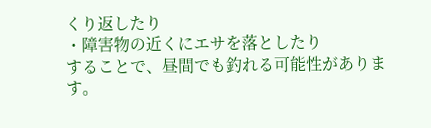くり返したり
・障害物の近くにエサを落としたり
することで、昼間でも釣れる可能性があります。